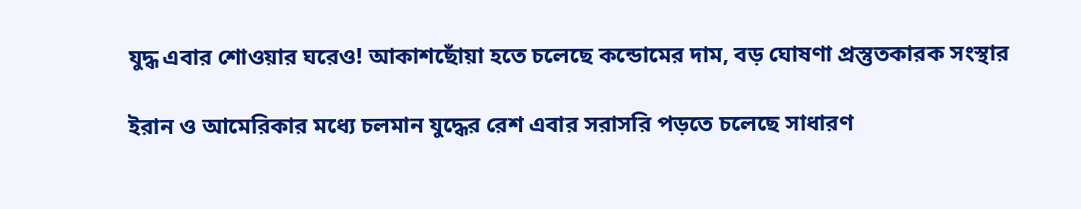যুদ্ধ এবার শোওয়ার ঘরেও! আকাশছোঁয়া হতে চলেছে কন্ডোমের দাম, বড় ঘোষণা প্রস্তুতকারক সংস্থার

ইরান ও আমেরিকার মধ্যে চলমান যুদ্ধের রেশ এবার সরাসরি পড়তে চলেছে সাধারণ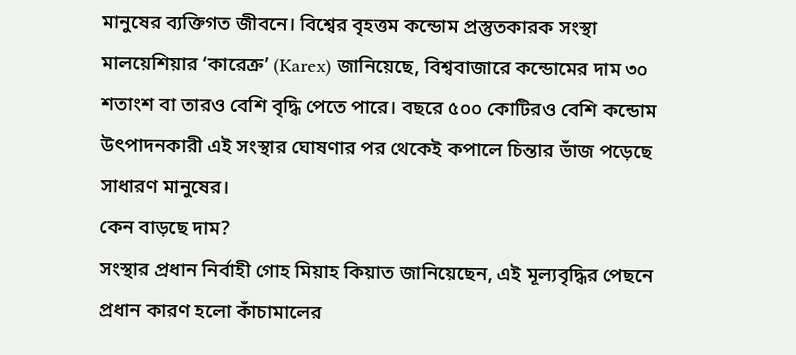মানুষের ব্যক্তিগত জীবনে। বিশ্বের বৃহত্তম কন্ডোম প্রস্তুতকারক সংস্থা মালয়েশিয়ার ‘কারেক্র’ (Karex) জানিয়েছে, বিশ্ববাজারে কন্ডোমের দাম ৩০ শতাংশ বা তারও বেশি বৃদ্ধি পেতে পারে। বছরে ৫০০ কোটিরও বেশি কন্ডোম উৎপাদনকারী এই সংস্থার ঘোষণার পর থেকেই কপালে চিন্তার ভাঁজ পড়েছে সাধারণ মানুষের।
কেন বাড়ছে দাম?
সংস্থার প্রধান নির্বাহী গোহ মিয়াহ কিয়াত জানিয়েছেন, এই মূল্যবৃদ্ধির পেছনে প্রধান কারণ হলো কাঁচামালের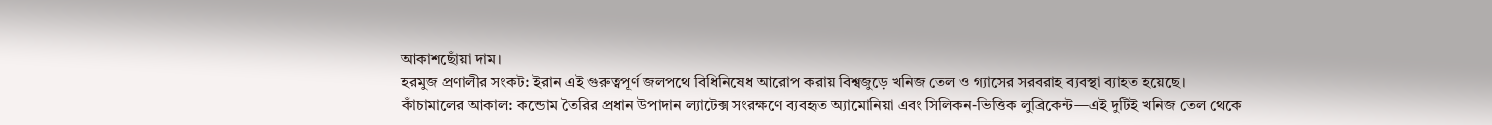আকাশছোঁয়া দাম।
হরমুজ প্রণালীর সংকট: ইরান এই গুরুত্বপূর্ণ জলপথে বিধিনিষেধ আরোপ করায় বিশ্বজুড়ে খনিজ তেল ও গ্যাসের সরবরাহ ব্যবস্থা ব্যাহত হয়েছে।
কাঁচামালের আকাল: কন্ডোম তৈরির প্রধান উপাদান ল্যাটেক্স সংরক্ষণে ব্যবহৃত অ্যামোনিয়া এবং সিলিকন-ভিত্তিক লুব্রিকেন্ট—এই দুটিই খনিজ তেল থেকে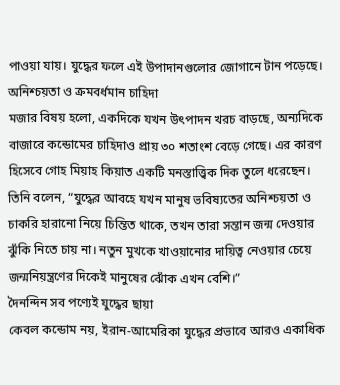পাওয়া যায়। যুদ্ধের ফলে এই উপাদানগুলোর জোগানে টান পড়েছে।
অনিশ্চয়তা ও ক্রমবর্ধমান চাহিদা
মজার বিষয় হলো, একদিকে যখন উৎপাদন খরচ বাড়ছে, অন্যদিকে বাজারে কন্ডোমের চাহিদাও প্রায় ৩০ শতাংশ বেড়ে গেছে। এর কারণ হিসেবে গোহ মিয়াহ কিয়াত একটি মনস্তাত্ত্বিক দিক তুলে ধরেছেন। তিনি বলেন, “যুদ্ধের আবহে যখন মানুষ ভবিষ্যতের অনিশ্চয়তা ও চাকরি হারানো নিয়ে চিন্তিত থাকে, তখন তারা সন্তান জন্ম দেওয়ার ঝুঁকি নিতে চায় না। নতুন মুখকে খাওয়ানোর দায়িত্ব নেওয়ার চেয়ে জন্মনিয়ন্ত্রণের দিকেই মানুষের ঝোঁক এখন বেশি।”
দৈনন্দিন সব পণ্যেই যুদ্ধের ছায়া
কেবল কন্ডোম নয়, ইরান-আমেরিকা যুদ্ধের প্রভাবে আরও একাধিক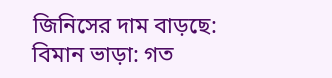জিনিসের দাম বাড়ছে:
বিমান ভাড়া: গত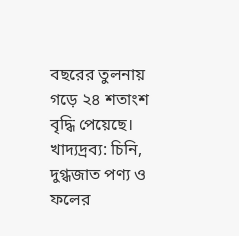বছরের তুলনায় গড়ে ২৪ শতাংশ বৃদ্ধি পেয়েছে।
খাদ্যদ্রব্য: চিনি, দুগ্ধজাত পণ্য ও ফলের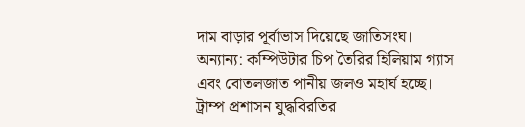দাম বাড়ার পূর্বাভাস দিয়েছে জাতিসংঘ।
অন্যান্য: কম্পিউটার চিপ তৈরির হিলিয়াম গ্যাস এবং বোতলজাত পানীয় জলও মহার্ঘ হচ্ছে।
ট্রাম্প প্রশাসন যুদ্ধবিরতির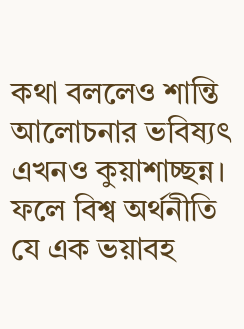কথা বললেও শান্তি আলোচনার ভবিষ্যৎ এখনও কুয়াশাচ্ছন্ন। ফলে বিশ্ব অর্থনীতি যে এক ভয়াবহ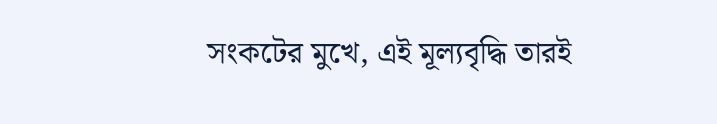সংকটের মুখে, এই মূল্যবৃদ্ধি তারই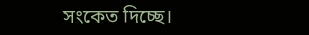সংকেত দিচ্ছে।